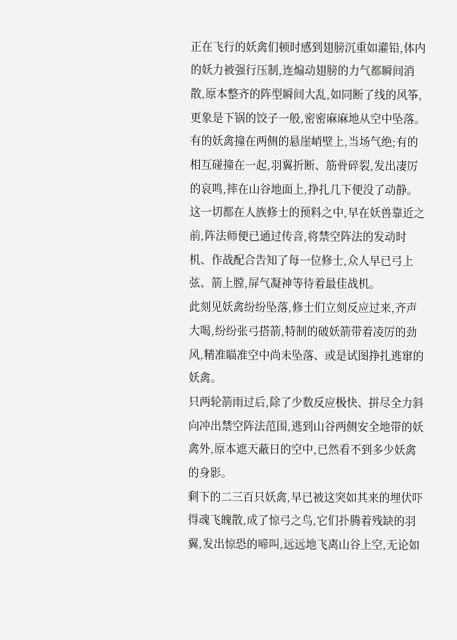正在飞行的妖禽们顿时感到翅膀沉重如灌铅,体内的妖力被强行压制,连煽动翅膀的力气都瞬间消散,原本整齐的阵型瞬间大乱,如同断了线的风筝,更象是下锅的饺子一般,密密麻麻地从空中坠落。
有的妖禽撞在两侧的悬崖峭壁上,当场气绝;有的相互碰撞在一起,羽翼折断、筋骨碎裂,发出凄厉的哀鸣,摔在山谷地面上,挣扎几下便没了动静。
这一切都在人族修士的预料之中,早在妖兽靠近之前,阵法师便已通过传音,将禁空阵法的发动时机、作战配合告知了每一位修士,众人早已弓上弦、箭上膛,屏气凝神等待着最佳战机。
此刻见妖禽纷纷坠落,修士们立刻反应过来,齐声大喝,纷纷张弓搭箭,特制的破妖箭带着凌厉的劲风,精准瞄准空中尚未坠落、或是试图挣扎逃窜的妖禽。
只两轮箭雨过后,除了少数反应极快、拼尽全力斜向冲出禁空阵法范围,逃到山谷两侧安全地带的妖禽外,原本遮天蔽日的空中,已然看不到多少妖禽的身影。
剩下的二三百只妖禽,早已被这突如其来的埋伏吓得魂飞魄散,成了惊弓之鸟,它们扑腾着残缺的羽翼,发出惊恐的啼叫,远远地飞离山谷上空,无论如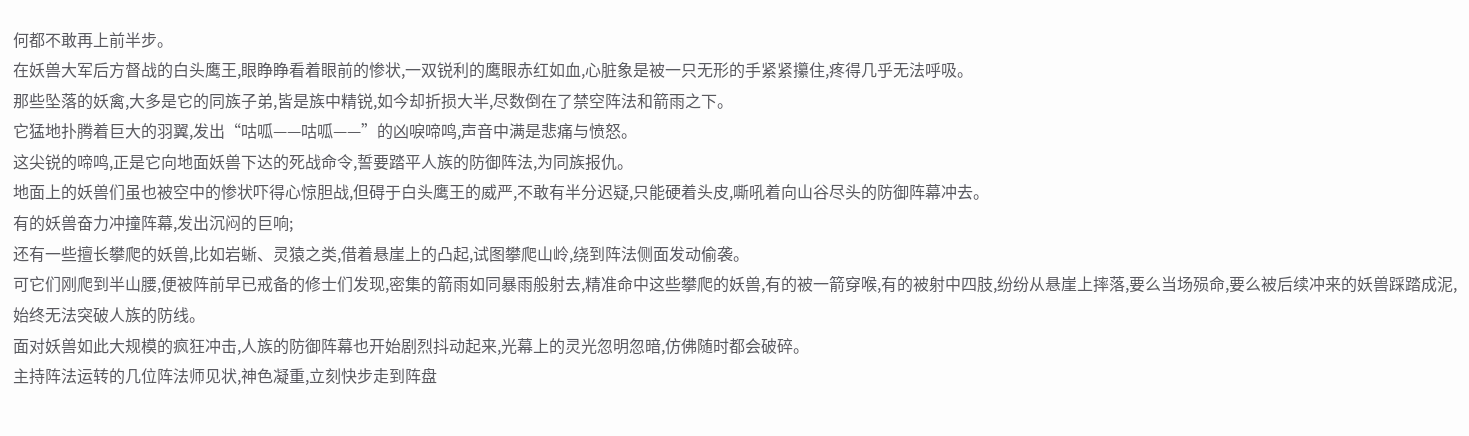何都不敢再上前半步。
在妖兽大军后方督战的白头鹰王,眼睁睁看着眼前的惨状,一双锐利的鹰眼赤红如血,心脏象是被一只无形的手紧紧攥住,疼得几乎无法呼吸。
那些坠落的妖禽,大多是它的同族子弟,皆是族中精锐,如今却折损大半,尽数倒在了禁空阵法和箭雨之下。
它猛地扑腾着巨大的羽翼,发出“咕呱——咕呱——”的凶唳啼鸣,声音中满是悲痛与愤怒。
这尖锐的啼鸣,正是它向地面妖兽下达的死战命令,誓要踏平人族的防御阵法,为同族报仇。
地面上的妖兽们虽也被空中的惨状吓得心惊胆战,但碍于白头鹰王的威严,不敢有半分迟疑,只能硬着头皮,嘶吼着向山谷尽头的防御阵幕冲去。
有的妖兽奋力冲撞阵幕,发出沉闷的巨响;
还有一些擅长攀爬的妖兽,比如岩蜥、灵猿之类,借着悬崖上的凸起,试图攀爬山岭,绕到阵法侧面发动偷袭。
可它们刚爬到半山腰,便被阵前早已戒备的修士们发现,密集的箭雨如同暴雨般射去,精准命中这些攀爬的妖兽,有的被一箭穿喉,有的被射中四肢,纷纷从悬崖上摔落,要么当场殒命,要么被后续冲来的妖兽踩踏成泥,始终无法突破人族的防线。
面对妖兽如此大规模的疯狂冲击,人族的防御阵幕也开始剧烈抖动起来,光幕上的灵光忽明忽暗,仿佛随时都会破碎。
主持阵法运转的几位阵法师见状,神色凝重,立刻快步走到阵盘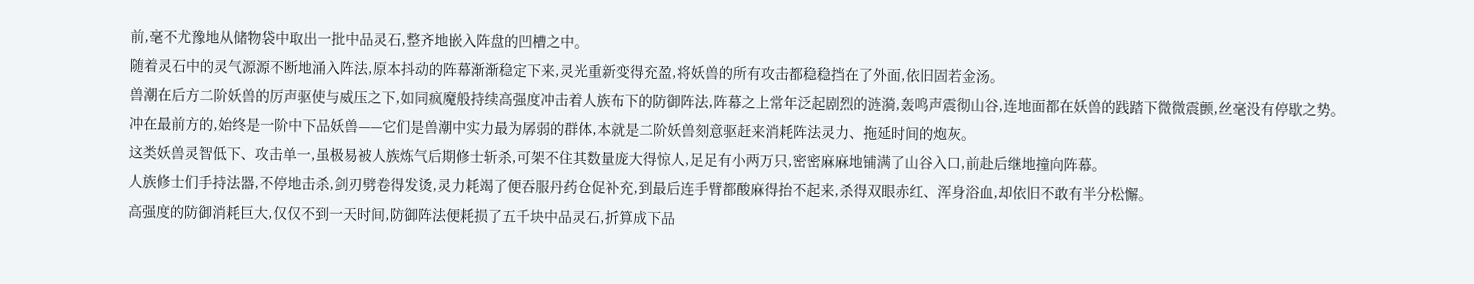前,毫不尤豫地从储物袋中取出一批中品灵石,整齐地嵌入阵盘的凹槽之中。
随着灵石中的灵气源源不断地涌入阵法,原本抖动的阵幕渐渐稳定下来,灵光重新变得充盈,将妖兽的所有攻击都稳稳挡在了外面,依旧固若金汤。
兽潮在后方二阶妖兽的厉声驱使与威压之下,如同疯魔般持续高强度冲击着人族布下的防御阵法,阵幕之上常年泛起剧烈的涟漪,轰鸣声震彻山谷,连地面都在妖兽的践踏下微微震颤,丝毫没有停歇之势。
冲在最前方的,始终是一阶中下品妖兽——它们是兽潮中实力最为孱弱的群体,本就是二阶妖兽刻意驱赶来消耗阵法灵力、拖延时间的炮灰。
这类妖兽灵智低下、攻击单一,虽极易被人族炼气后期修士斩杀,可架不住其数量庞大得惊人,足足有小两万只,密密麻麻地铺满了山谷入口,前赴后继地撞向阵幕。
人族修士们手持法器,不停地击杀,剑刃劈卷得发烫,灵力耗竭了便吞服丹药仓促补充,到最后连手臂都酸麻得抬不起来,杀得双眼赤红、浑身浴血,却依旧不敢有半分松懈。
高强度的防御消耗巨大,仅仅不到一天时间,防御阵法便耗损了五千块中品灵石,折算成下品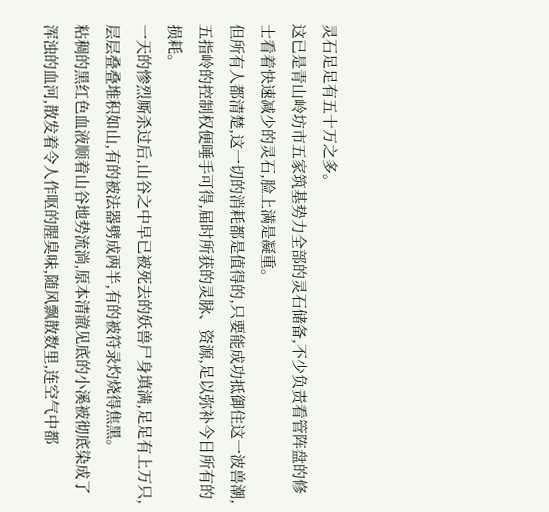灵石足足有五十万之多。
这已是青山岭坊市五家筑基势力全部的灵石储备,不少负责看管阵盘的修士看着快速减少的灵石,脸上满是凝重。
但所有人都清楚,这一切的消耗都是值得的,只要能成功抵御住这一波兽潮,五指岭的控制权便唾手可得,届时所获的灵脉、资源,足以弥补今日所有的损耗。
一天的惨烈厮杀过后,山谷之中早已被死去的妖兽尸身填满,足足有上万只,层层叠叠堆积如山,有的被法器劈成两半,有的被符录灼烧得焦黑。
粘稠的黑红色血液顺着山谷地势流淌,原本清澈见底的小溪被彻底染成了浑浊的血河,散发着令人作呕的腥臭味,随风飘散数里,连空气中都